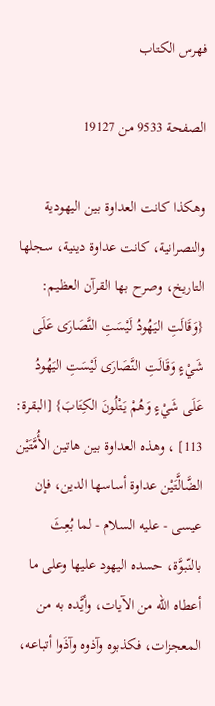فهرس الكتاب

الصفحة 9533 من 19127

وهكذا كانت العداوة بين اليهودية والنصرانية، كانت عداوة دينية، سجلها التاريخ، وصرح بها القرآن العظيم: {وَقَالَتِ اليَهُودُ لَيْسَتِ النَّصَارَى عَلَى شَيْءٍ وَقَالَتِ النَّصَارَى لَيْسَتِ اليَهُودُ عَلَى شَيْءٍ وَهُمْ يَتْلُونَ الكِتَابَ} [البقرة: 113] ، وهذه العداوة بين هاتين الأُمَّتَيْن الضَّالَّتَيْن عداوة أساسها الدين، فإن عيسى - عليه السلام - لما بُعِثَ بالنّبوَّة، حسده اليهود عليها وعلى ما أعطاه الله من الآيات، وأيَّده به من المعجزات، فكذبوه وآذوه وآذَوا أتباعه،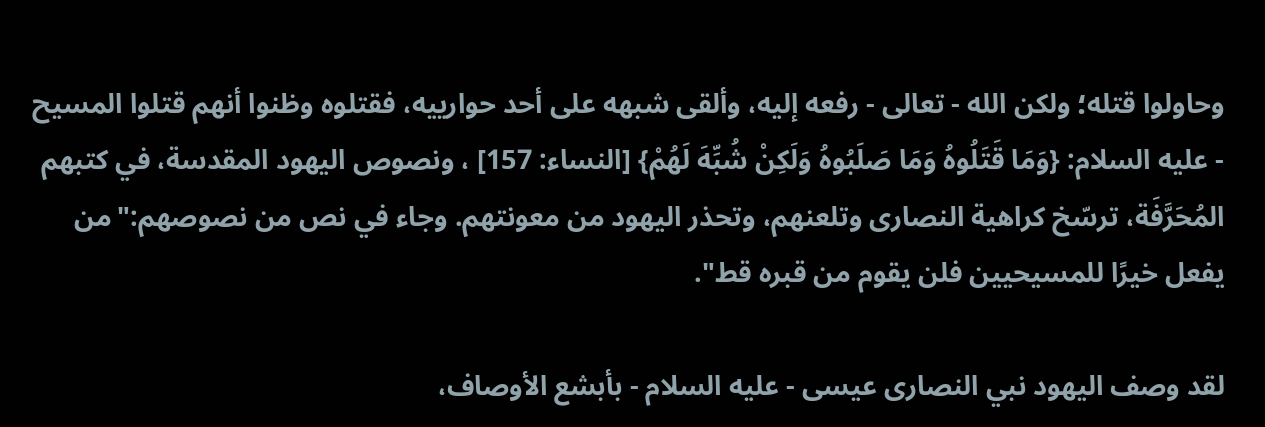وحاولوا قتله؛ ولكن الله - تعالى - رفعه إليه، وألقى شبهه على أحد حوارييه، فقتلوه وظنوا أنهم قتلوا المسيح - عليه السلام: {وَمَا قَتَلُوهُ وَمَا صَلَبُوهُ وَلَكِنْ شُبِّهَ لَهُمْ} [النساء: 157] ، ونصوص اليهود المقدسة، في كتبهم المُحَرَّفَة، ترسّخ كراهية النصارى وتلعنهم، وتحذر اليهود من معونتهم. وجاء في نص من نصوصهم:"من يفعل خيرًا للمسيحيين فلن يقوم من قبره قط".

لقد وصف اليهود نبي النصارى عيسى - عليه السلام - بأبشع الأوصاف،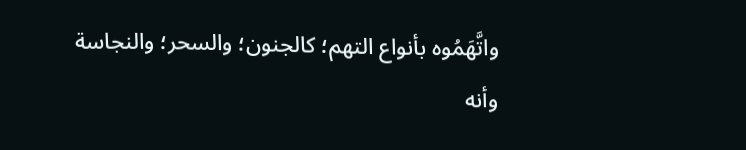واتَّهَمُوه بأنواع التهم؛ كالجنون؛ والسحر؛ والنجاسة وأنه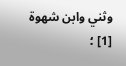وثني وابن شهوة [1] ؛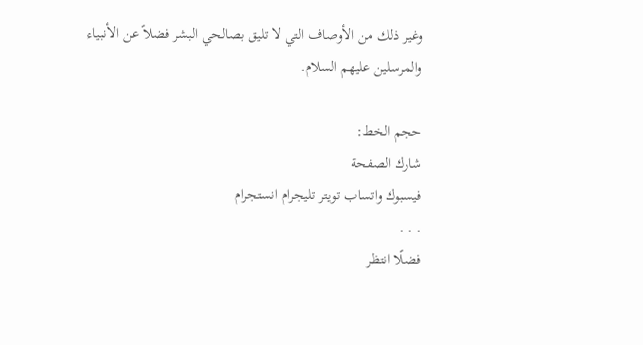وغير ذلك من الأوصاف التي لا تليق بصالحي البشر فضلاً عن الأنبياء والمرسلين عليهم السلام.

حجم الخط:
شارك الصفحة
فيسبوك واتساب تويتر تليجرام انستجرام
. . .
فضلًا انتظر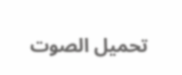تحميل الصوت